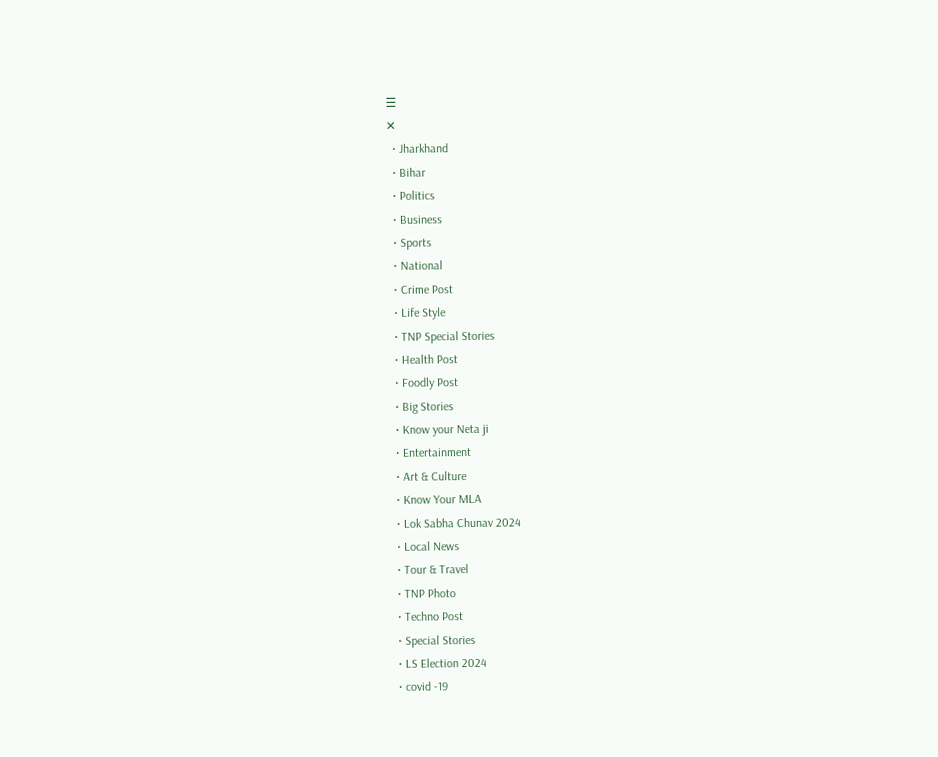☰
✕
  • Jharkhand
  • Bihar
  • Politics
  • Business
  • Sports
  • National
  • Crime Post
  • Life Style
  • TNP Special Stories
  • Health Post
  • Foodly Post
  • Big Stories
  • Know your Neta ji
  • Entertainment
  • Art & Culture
  • Know Your MLA
  • Lok Sabha Chunav 2024
  • Local News
  • Tour & Travel
  • TNP Photo
  • Techno Post
  • Special Stories
  • LS Election 2024
  • covid -19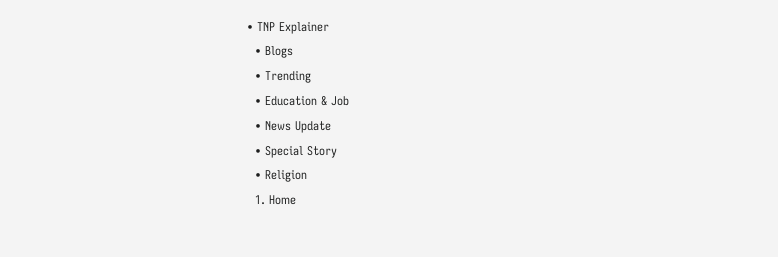• TNP Explainer
  • Blogs
  • Trending
  • Education & Job
  • News Update
  • Special Story
  • Religion
  1. Home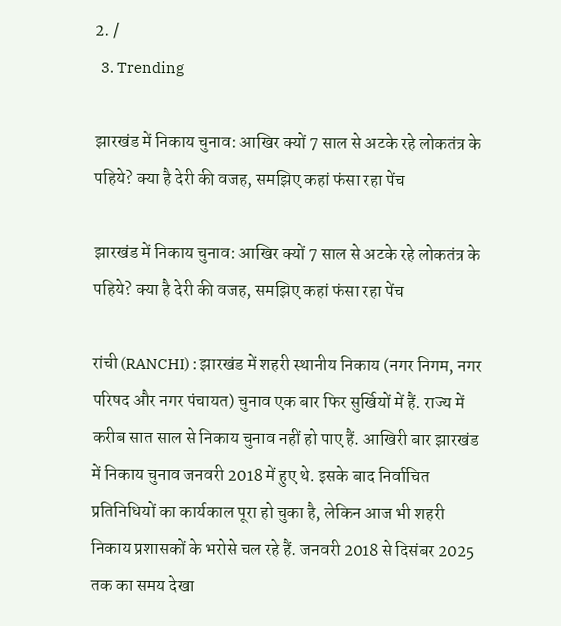2. /
  3. Trending

झारखंड में निकाय चुनाव: आखिर क्यों 7 साल से अटके रहे लोकतंत्र के पहिये? क्या है देरी की वजह, समझिए कहां फंसा रहा पेंच

झारखंड में निकाय चुनाव: आखिर क्यों 7 साल से अटके रहे लोकतंत्र के पहिये? क्या है देरी की वजह, समझिए कहां फंसा रहा पेंच

रांची (RANCHI) : झारखंड में शहरी स्थानीय निकाय (नगर निगम, नगर परिषद और नगर पंचायत) चुनाव एक बार फिर सुर्खियों में हैं. राज्य में करीब सात साल से निकाय चुनाव नहीं हो पाए हैं. आखिरी बार झारखंड में निकाय चुनाव जनवरी 2018 में हुए थे. इसके बाद निर्वाचित प्रतिनिधियों का कार्यकाल पूरा हो चुका है, लेकिन आज भी शहरी निकाय प्रशासकों के भरोसे चल रहे हैं. जनवरी 2018 से दिसंबर 2025 तक का समय देखा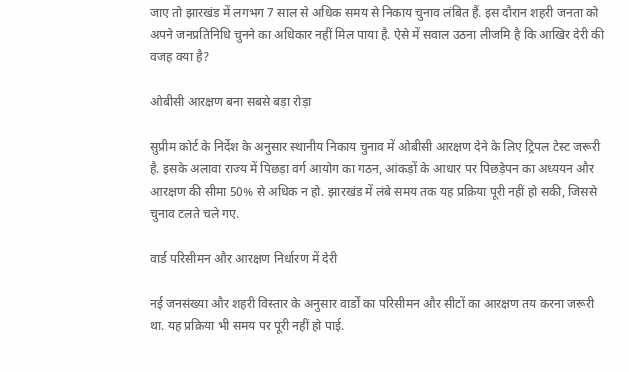जाए तो झारखंड में लगभग 7 साल से अधिक समय से निकाय चुनाव लंबित हैं. इस दौरान शहरी जनता को अपने जनप्रतिनिधि चुनने का अधिकार नहीं मिल पाया है. ऐसे में सवाल उठना लीजमि है कि आखिर देरी की वजह क्या है?

ओबीसी आरक्षण बना सबसे बड़ा रोड़ा

सुप्रीम कोर्ट के निर्देश के अनुसार स्थानीय निकाय चुनाव में ओबीसी आरक्षण देने के लिए ट्रिपल टेस्ट जरूरी है. इसके अलावा राज्य में पिछड़ा वर्ग आयोग का गठन, आंकड़ों के आधार पर पिछड़ेपन का अध्ययन और आरक्षण की सीमा 50% से अधिक न हो. झारखंड में लंबे समय तक यह प्रक्रिया पूरी नहीं हो सकी, जिससे चुनाव टलते चले गए.

वार्ड परिसीमन और आरक्षण निर्धारण में देरी

नई जनसंख्या और शहरी विस्तार के अनुसार वार्डों का परिसीमन और सीटों का आरक्षण तय करना जरूरी था. यह प्रक्रिया भी समय पर पूरी नहीं हो पाई.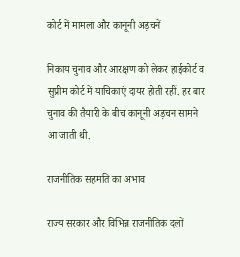कोर्ट में मामला और कानूनी अड़चनें

निकाय चुनाव और आरक्षण को लेकर हाईकोर्ट व सुप्रीम कोर्ट में याचिकाएं दायर होती रहीं. हर बार चुनाव की तैयारी के बीच कानूनी अड़चन सामने आ जाती थी.

राजनीतिक सहमति का अभाव

राज्य सरकार और विभिन्न राजनीतिक दलों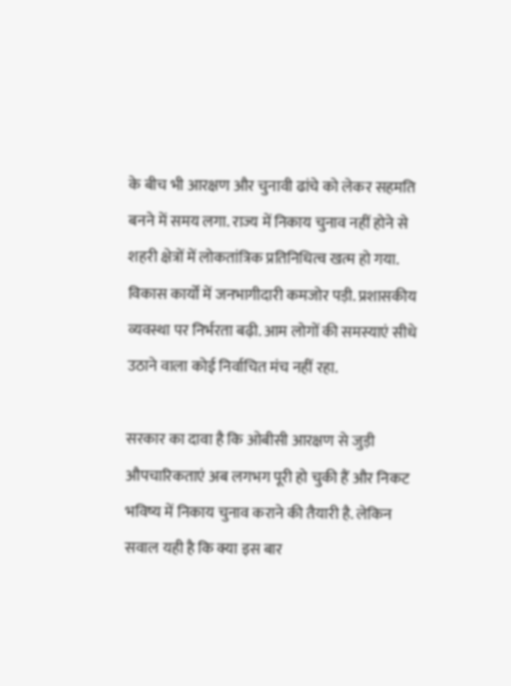के बीच भी आरक्षण और चुनावी ढांचे को लेकर सहमति बनने में समय लगा. राज्य में निकाय चुनाव नहीं होने से शहरी क्षेत्रों में लोकतांत्रिक प्रतिनिधित्व खत्म हो गया. विकास कार्यों में जनभागीदारी कमजोर पड़ी. प्रशासकीय व्यवस्था पर निर्भरता बढ़ी. आम लोगों की समस्याएं सीधे उठाने वाला कोई निर्वाचित मंच नहीं रहा.

सरकार का दावा है कि ओबीसी आरक्षण से जुड़ी औपचारिकताएं अब लगभग पूरी हो चुकी हैं और निकट भविष्य में निकाय चुनाव कराने की तैयारी है. लेकिन सवाल यही है कि क्या इस बार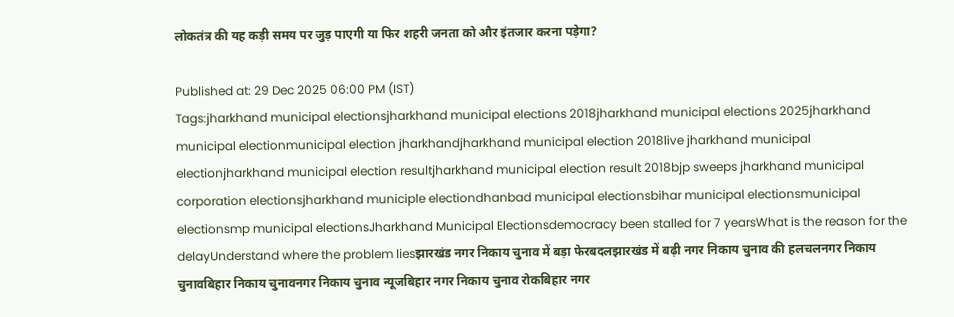लोकतंत्र की यह कड़ी समय पर जुड़ पाएगी या फिर शहरी जनता को और इंतजार करना पड़ेगा?

Published at: 29 Dec 2025 06:00 PM (IST)
Tags:jharkhand municipal electionsjharkhand municipal elections 2018jharkhand municipal elections 2025jharkhand municipal electionmunicipal election jharkhandjharkhand municipal election 2018live jharkhand municipal electionjharkhand municipal election resultjharkhand municipal election result 2018bjp sweeps jharkhand municipal corporation electionsjharkhand municiple electiondhanbad municipal electionsbihar municipal electionsmunicipal electionsmp municipal electionsJharkhand Municipal Electionsdemocracy been stalled for 7 yearsWhat is the reason for the delayUnderstand where the problem liesझारखंड नगर निकाय चुनाव में बड़ा फेरबदलझारखंड में बढ़ी नगर निकाय चुनाव की हलचलनगर निकाय चुनावबिहार निकाय चुनावनगर निकाय चुनाव न्यूजबिहार नगर निकाय चुनाव रोकबिहार नगर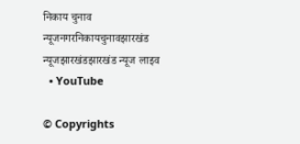निकाय चुनाव न्यूजनगरनिकायचुनावझारखंड न्यूजझारखंडझारखंड न्यूज लाइव
  • YouTube

© Copyrights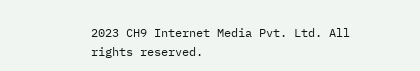2023 CH9 Internet Media Pvt. Ltd. All rights reserved.